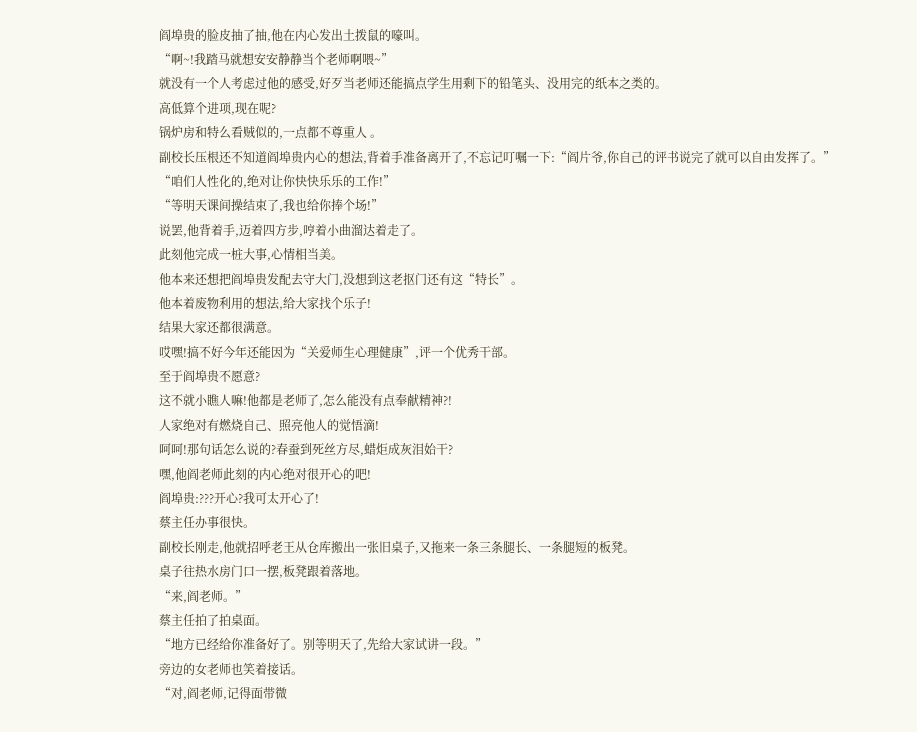阎埠贵的脸皮抽了抽,他在内心发出土拨鼠的嚎叫。
“啊~!我踏马就想安安静静当个老师啊喂~”
就没有一个人考虑过他的感受,好歹当老师还能搞点学生用剩下的铅笔头、没用完的纸本之类的。
高低算个进项,现在呢?
锅炉房和特么看贼似的,一点都不尊重人 。
副校长压根还不知道阎埠贵内心的想法,背着手准备离开了,不忘记叮嘱一下:“阎片爷,你自己的评书说完了就可以自由发挥了。”
“咱们人性化的,绝对让你快快乐乐的工作!”
“等明天课间操结束了,我也给你捧个场!”
说罢,他背着手,迈着四方步,哼着小曲溜达着走了。
此刻他完成一桩大事,心情相当美。
他本来还想把阎埠贵发配去守大门,没想到这老抠门还有这“特长”。
他本着废物利用的想法,给大家找个乐子!
结果大家还都很满意。
哎嘿!搞不好今年还能因为“关爱师生心理健康”,评一个优秀干部。
至于阎埠贵不愿意?
这不就小瞧人嘛!他都是老师了,怎么能没有点奉献精神?!
人家绝对有燃烧自己、照亮他人的觉悟滴!
呵呵!那句话怎么说的?春蚕到死丝方尽,蜡炬成灰泪始干?
嘿,他阎老师此刻的内心绝对很开心的吧!
阎埠贵:???开心?我可太开心了!
蔡主任办事很快。
副校长刚走,他就招呼老王从仓库搬出一张旧桌子,又拖来一条三条腿长、一条腿短的板凳。
桌子往热水房门口一摆,板凳跟着落地。
“来,阎老师。”
蔡主任拍了拍桌面。
“地方已经给你准备好了。别等明天了,先给大家试讲一段。”
旁边的女老师也笑着接话。
“对,阎老师,记得面带微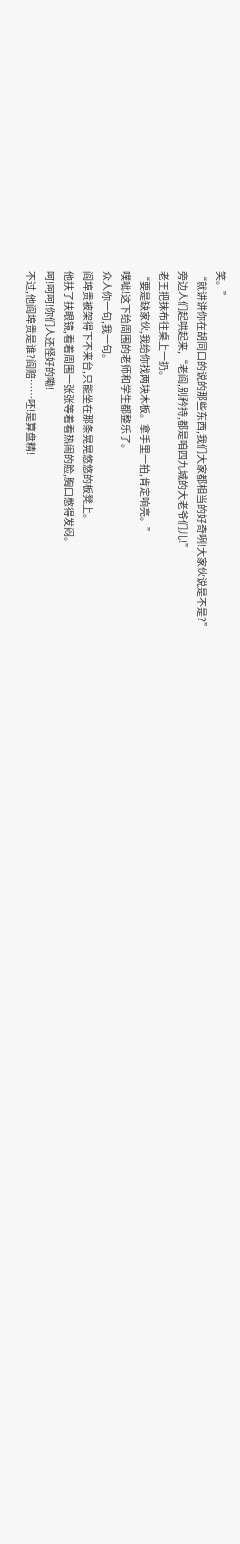笑。”
“就讲讲你在胡同口的说的那些东西,我们大家都相当的好奇咧!大家伙说是不是?”
旁边人们起哄起来,“老阎,别矜持,都是咱四九城的大老爷们儿!”
老王把抹布往桌上一扔。
“要是缺家伙,我给你找两块木板。拿手里一拍,肯定响亮。”
噗呲!这下给周围的老师和学生都整乐了。
众人你一句,我一句。
阎埠贵被架得下不来台,只能坐在那条晃晃悠悠的板凳上。
他扶了扶眼镜,看着周围一张张等着看热闹的脸,胸口憋得发闷。
呵!呵呵!你们人还怪好的嘞!
不过,他阎埠贵是谁?阎赔……呸!是算盘精!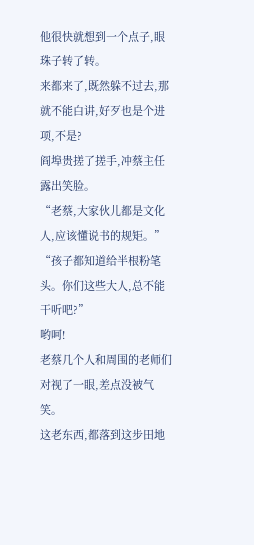他很快就想到一个点子,眼珠子转了转。
来都来了,既然躲不过去,那就不能白讲,好歹也是个进项,不是?
阎埠贵搓了搓手,冲蔡主任露出笑脸。
“老蔡,大家伙儿都是文化人,应该懂说书的规矩。”
“孩子都知道给半根粉笔头。你们这些大人,总不能干听吧?”
哟呵!
老蔡几个人和周围的老师们对视了一眼,差点没被气笑。
这老东西,都落到这步田地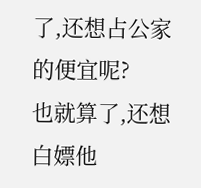了,还想占公家的便宜呢?
也就算了,还想白嫖他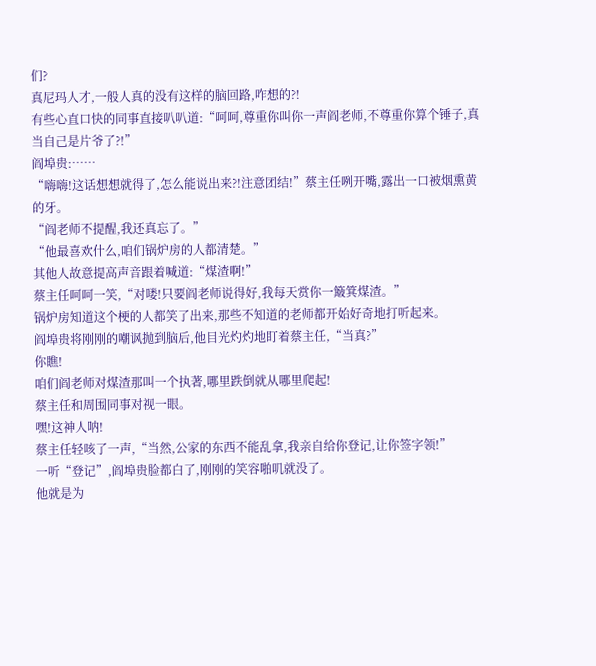们?
真尼玛人才,一般人真的没有这样的脑回路,咋想的?!
有些心直口快的同事直接叭叭道:“呵呵,尊重你叫你一声阎老师,不尊重你算个锤子,真当自己是片爷了?!”
阎埠贵:……
“嗨嗨!这话想想就得了,怎么能说出来?!注意团结!”蔡主任咧开嘴,露出一口被烟熏黄的牙。
“阎老师不提醒,我还真忘了。”
“他最喜欢什么,咱们锅炉房的人都清楚。”
其他人故意提高声音跟着喊道:“煤渣啊!”
蔡主任呵呵一笑,“对喽!只要阎老师说得好,我每天赏你一簸箕煤渣。”
锅炉房知道这个梗的人都笑了出来,那些不知道的老师都开始好奇地打听起来。
阎埠贵将刚刚的嘲讽抛到脑后,他目光灼灼地盯着蔡主任,“当真?”
你瞧!
咱们阎老师对煤渣那叫一个执著,哪里跌倒就从哪里爬起!
蔡主任和周围同事对视一眼。
嘿!这神人呐!
蔡主任轻咳了一声,“当然,公家的东西不能乱拿,我亲自给你登记,让你签字领!”
一听“登记”,阎埠贵脸都白了,刚刚的笑容啪叽就没了。
他就是为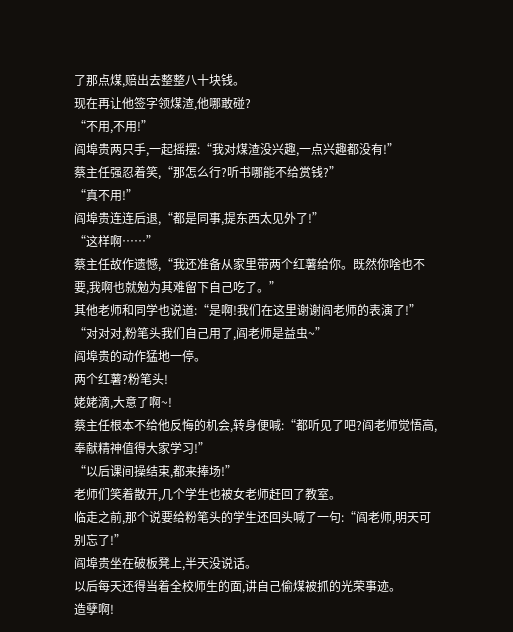了那点煤,赔出去整整八十块钱。
现在再让他签字领煤渣,他哪敢碰?
“不用,不用!”
阎埠贵两只手,一起摇摆:“我对煤渣没兴趣,一点兴趣都没有!”
蔡主任强忍着笑,“那怎么行?听书哪能不给赏钱?”
“真不用!”
阎埠贵连连后退,“都是同事,提东西太见外了!”
“这样啊……”
蔡主任故作遗憾,“我还准备从家里带两个红薯给你。既然你啥也不要,我啊也就勉为其难留下自己吃了。”
其他老师和同学也说道:“是啊!我们在这里谢谢阎老师的表演了!”
“对对对,粉笔头我们自己用了,阎老师是益虫~”
阎埠贵的动作猛地一停。
两个红薯?粉笔头!
姥姥滴,大意了啊~!
蔡主任根本不给他反悔的机会,转身便喊:“都听见了吧?阎老师觉悟高,奉献精神值得大家学习!”
“以后课间操结束,都来捧场!”
老师们笑着散开,几个学生也被女老师赶回了教室。
临走之前,那个说要给粉笔头的学生还回头喊了一句:“阎老师,明天可别忘了!”
阎埠贵坐在破板凳上,半天没说话。
以后每天还得当着全校师生的面,讲自己偷煤被抓的光荣事迹。
造孽啊!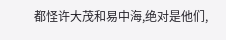都怪许大茂和易中海,绝对是他们,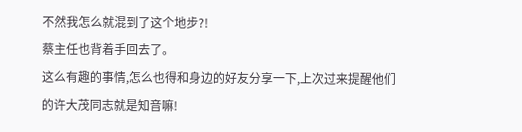不然我怎么就混到了这个地步?!
蔡主任也背着手回去了。
这么有趣的事情,怎么也得和身边的好友分享一下,上次过来提醒他们的许大茂同志就是知音嘛!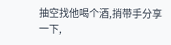抽空找他喝个酒,捎带手分享一下,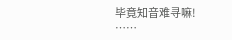毕竟知音难寻嘛!
……